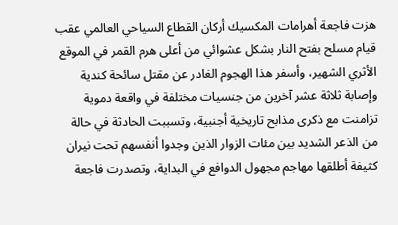هزت فاجعة أهرامات المكسيك أركان القطاع السياحي العالمي عقب قيام مسلح بفتح النار بشكل عشوائي من أعلى هرم القمر في الموقع الأثري الشهير، وأسفر هذا الهجوم الغادر عن مقتل سائحة كندية وإصابة ثلاثة عشر آخرين من جنسيات مختلفة في واقعة دموية تزامنت مع ذكرى مذابح تاريخية أجنبية، وتسببت الحادثة في حالة من الذعر الشديد بين مئات الزوار الذين وجدوا أنفسهم تحت نيران كثيفة أطلقها مهاجم مجهول الدوافع في البداية، وتصدرت فاجعة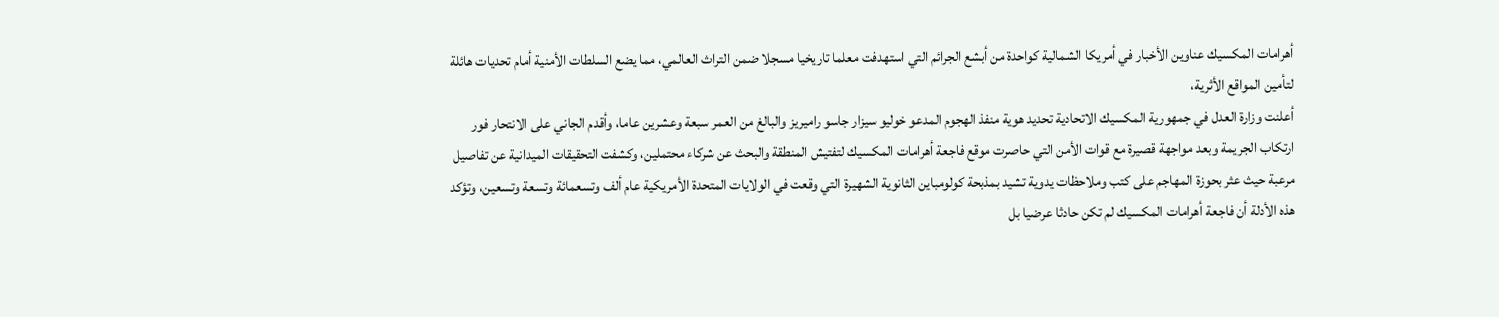أهرامات المكسيك عناوين الأخبار في أمريكا الشمالية كواحدة من أبشع الجرائم التي استهدفت معلما تاريخيا مسجلا ضمن التراث العالمي، مما يضع السلطات الأمنية أمام تحديات هائلة لتأمين المواقع الأثرية،
أعلنت وزارة العدل في جمهورية المكسيك الاتحادية تحديد هوية منفذ الهجوم المدعو خوليو سيزار جاسو راميريز والبالغ من العمر سبعة وعشرين عاما، وأقدم الجاني على الانتحار فور ارتكاب الجريمة وبعد مواجهة قصيرة مع قوات الأمن التي حاصرت موقع فاجعة أهرامات المكسيك لتفتيش المنطقة والبحث عن شركاء محتملين، وكشفت التحقيقات الميدانية عن تفاصيل مرعبة حيث عثر بحوزة المهاجم على كتب وملاحظات يدوية تشيد بمذبحة كولومباين الثانوية الشهيرة التي وقعت في الولايات المتحدة الأمريكية عام ألف وتسعمائة وتسعة وتسعين، وتؤكد هذه الأدلة أن فاجعة أهرامات المكسيك لم تكن حادثا عرضيا بل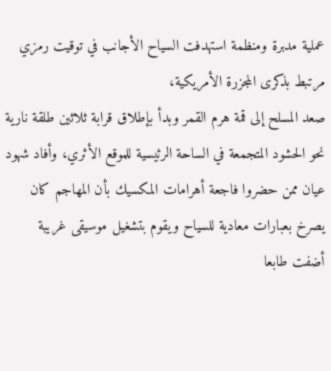عملية مدبرة ومنظمة استهدفت السياح الأجانب في توقيت رمزي مرتبط بذكرى المجزرة الأمريكية،
صعد المسلح إلى قمة هرم القمر وبدأ بإطلاق قرابة ثلاثين طلقة نارية نحو الحشود المتجمعة في الساحة الرئيسية للموقع الأثري، وأفاد شهود عيان ممن حضروا فاجعة أهرامات المكسيك بأن المهاجم كان يصرخ بعبارات معادية للسياح ويقوم بتشغيل موسيقى غريبة أضفت طابعا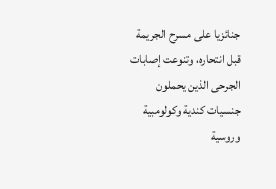جنائزيا على مسرح الجريمة قبل انتحاره، وتنوعت إصابات الجرحى الذين يحملون جنسيات كندية وكولومبية وروسية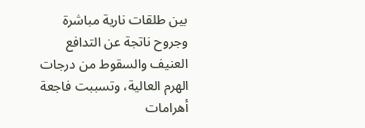بين طلقات نارية مباشرة وجروح ناتجة عن التدافع العنيف والسقوط من درجات الهرم العالية، وتسببت فاجعة أهرامات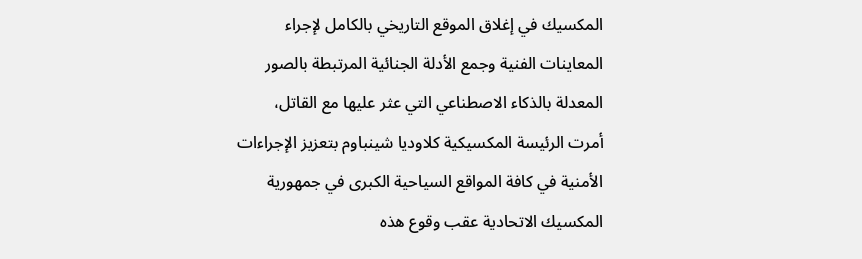المكسيك في إغلاق الموقع التاريخي بالكامل لإجراء المعاينات الفنية وجمع الأدلة الجنائية المرتبطة بالصور المعدلة بالذكاء الاصطناعي التي عثر عليها مع القاتل،
أمرت الرئيسة المكسيكية كلاوديا شينباوم بتعزيز الإجراءات الأمنية في كافة المواقع السياحية الكبرى في جمهورية المكسيك الاتحادية عقب وقوع هذه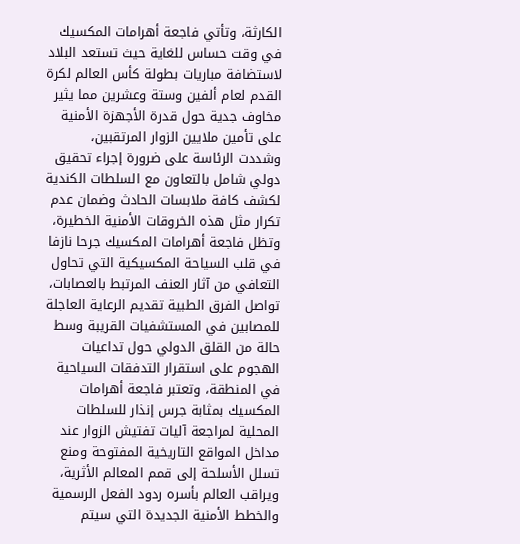الكارثة، وتأتي فاجعة أهرامات المكسيك في وقت حساس للغاية حيث تستعد البلاد لاستضافة مباريات بطولة كأس العالم لكرة القدم لعام ألفين وستة وعشرين مما يثير مخاوف جدية حول قدرة الأجهزة الأمنية على تأمين ملايين الزوار المرتقبين، وشددت الرئاسة على ضرورة إجراء تحقيق دولي شامل بالتعاون مع السلطات الكندية لكشف كافة ملابسات الحادث وضمان عدم تكرار مثل هذه الخروقات الأمنية الخطيرة، وتظل فاجعة أهرامات المكسيك جرحا نازفا في قلب السياحة المكسيكية التي تحاول التعافي من آثار العنف المرتبط بالعصابات،
تواصل الفرق الطبية تقديم الرعاية العاجلة للمصابين في المستشفيات القريبة وسط حالة من القلق الدولي حول تداعيات الهجوم على استقرار التدفقات السياحية في المنطقة، وتعتبر فاجعة أهرامات المكسيك بمثابة جرس إنذار للسلطات المحلية لمراجعة آليات تفتيش الزوار عند مداخل المواقع التاريخية المفتوحة ومنع تسلل الأسلحة إلى قمم المعالم الأثرية، ويراقب العالم بأسره ردود الفعل الرسمية والخطط الأمنية الجديدة التي سيتم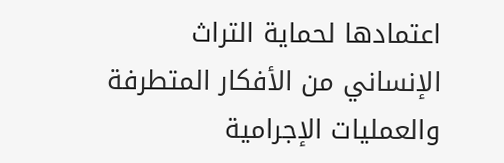اعتمادها لحماية التراث الإنساني من الأفكار المتطرفة والعمليات الإجرامية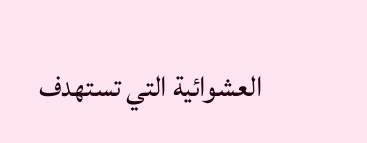العشوائية التي تستهدف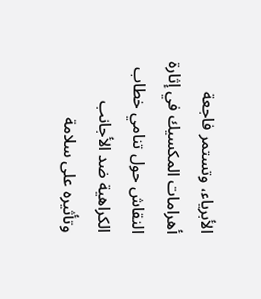الأبرياء، وتستمر فاجعة أهرامات المكسيك في إثارة النقاش حول تنامي خطاب الكراهية ضد الأجانب وتأثيره على سلامة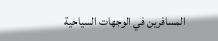المسافرين في الوجهات السياحية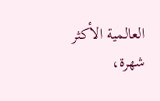العالمية الأكثر شهرة،